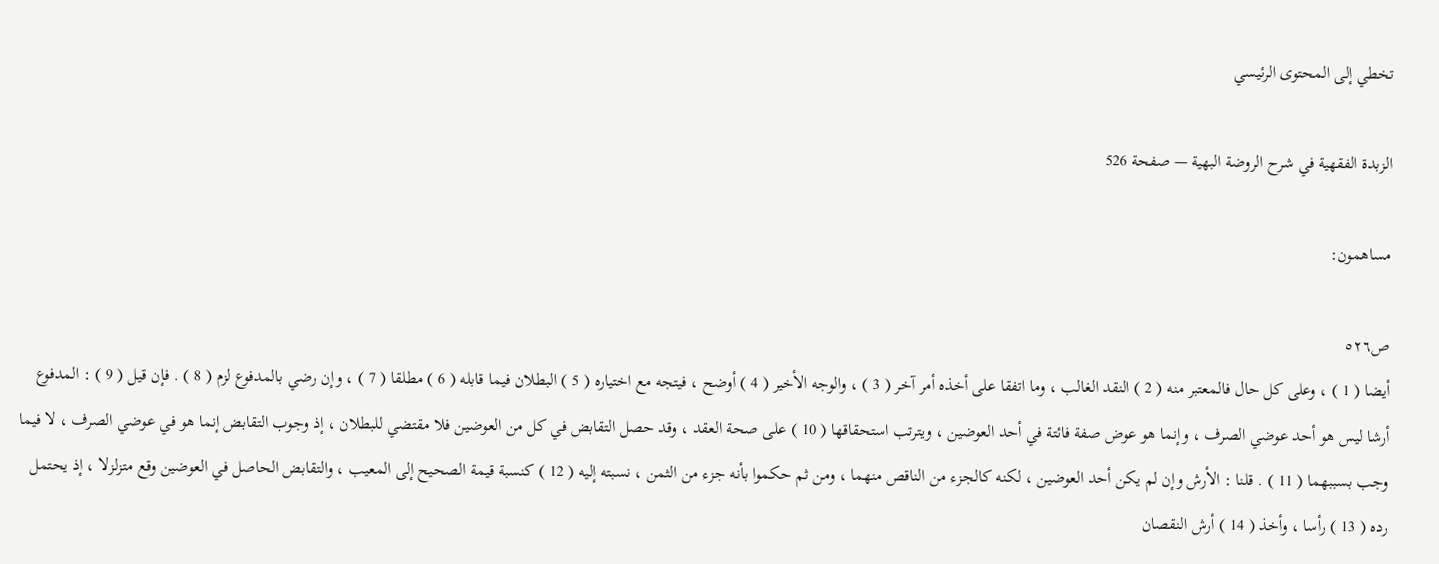تخطي إلى المحتوى الرئيسي

الزبدة الفقهية في شرح الروضة البهية — صفحة 526

مساهمون:

ص٥٢٦
أيضا ( 1 ) ، وعلى كل حال فالمعتبر منه ( 2 ) النقد الغالب ، وما اتفقا على أخذه أمر آخر ( 3 ) ، والوجه الأخير ( 4 ) أوضح ، فيتجه مع اختياره ( 5 ) البطلان فيما قابله ( 6 ) مطلقا ( 7 ) ، وإن رضي بالمدفوع لزم ( 8 ) . فإن قيل ( 9 ) : المدفوع أرشا ليس هو أحد عوضي الصرف ، وإنما هو عوض صفة فائتة في أحد العوضين ، ويترتب استحقاقها ( 10 ) على صحة العقد ، وقد حصل التقابض في كل من العوضين فلا مقتضي للبطلان ، إذ وجوب التقابض إنما هو في عوضي الصرف ، لا فيما وجب بسببهما ( 11 ) . قلنا : الأرش وإن لم يكن أحد العوضين ، لكنه كالجزء من الناقص منهما ، ومن ثم حكموا بأنه جزء من الثمن ، نسبته إليه ( 12 ) كنسبة قيمة الصحيح إلى المعيب ، والتقابض الحاصل في العوضين وقع متزلزلا ، إذ يحتمل رده ( 13 ) رأسا ، وأخذ ( 14 ) أرش النقصان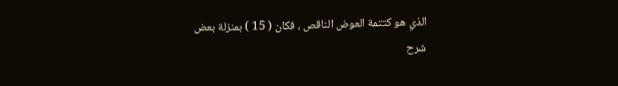الذي هو كتتمة العوض الناقص ، فكان ( 15 ) بمنزلة بعض
شرح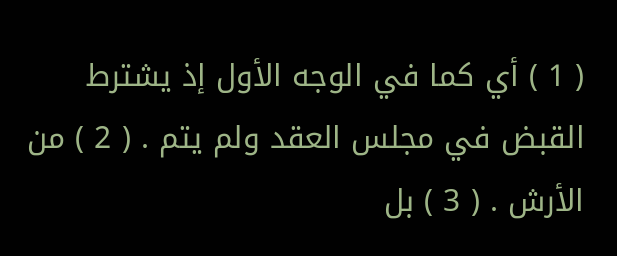( 1 ) أي كما في الوجه الأول إذ يشترط القبض في مجلس العقد ولم يتم . ( 2 ) من الأرش . ( 3 ) بل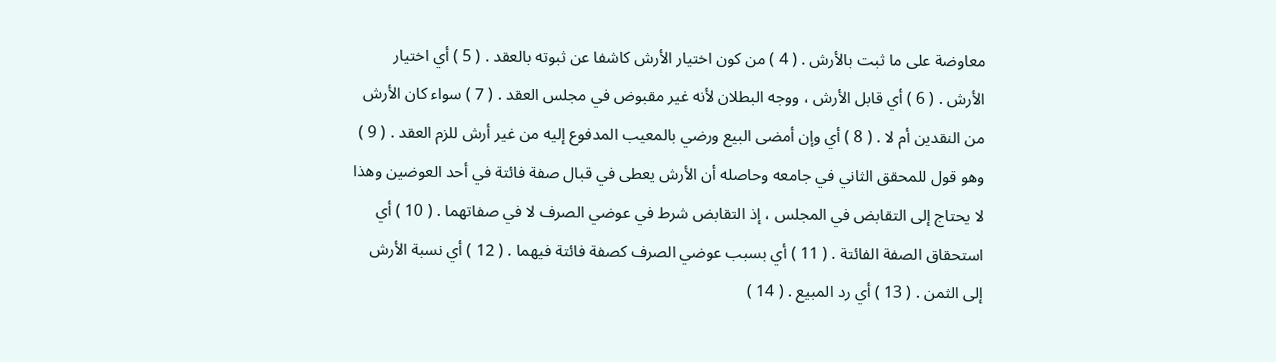معاوضة على ما ثبت بالأرش . ( 4 ) من كون اختيار الأرش كاشفا عن ثبوته بالعقد . ( 5 ) أي اختيار الأرش . ( 6 ) أي قابل الأرش ، ووجه البطلان لأنه غير مقبوض في مجلس العقد . ( 7 ) سواء كان الأرش من النقدين أم لا . ( 8 ) أي وإن أمضى البيع ورضي بالمعيب المدفوع إليه من غير أرش للزم العقد . ( 9 ) وهو قول للمحقق الثاني في جامعه وحاصله أن الأرش يعطى في قبال صفة فائتة في أحد العوضين وهذا لا يحتاج إلى التقابض في المجلس ، إذ التقابض شرط في عوضي الصرف لا في صفاتهما . ( 10 ) أي استحقاق الصفة الفائتة . ( 11 ) أي بسبب عوضي الصرف كصفة فائتة فيهما . ( 12 ) أي نسبة الأرش إلى الثمن . ( 13 ) أي رد المبيع . ( 14 )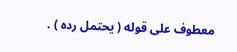معطوف على قوله ( يحتمل رده ) .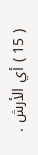( 15 ) أي الأرش .